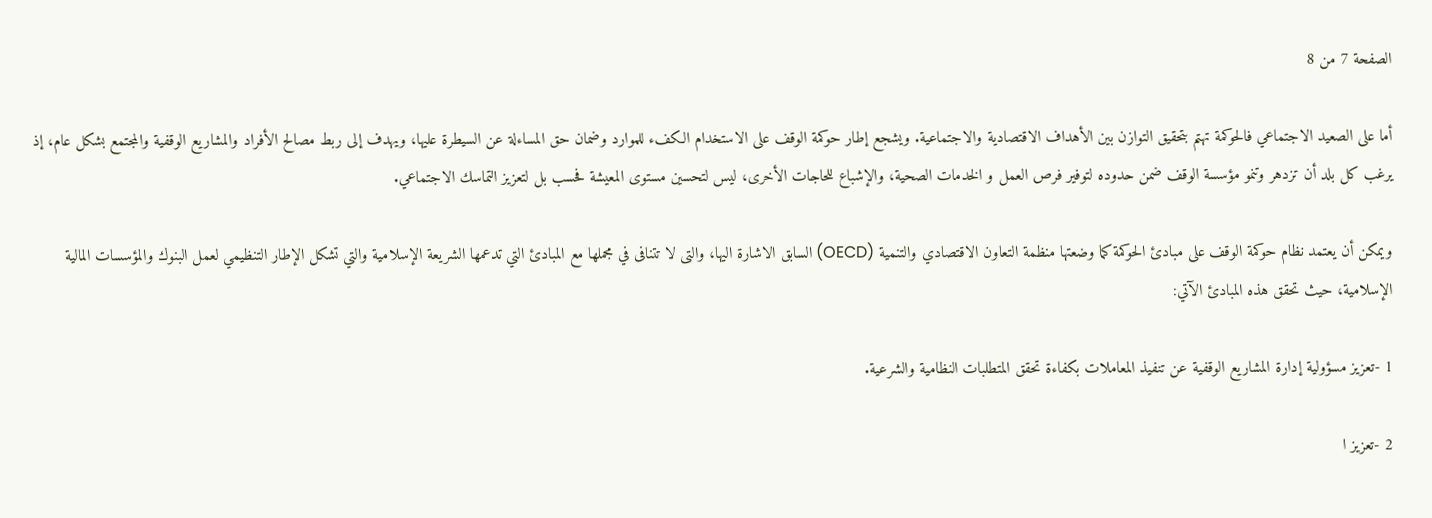الصفحة 7 من 8

أما على الصعيد الاجتماعي فالحوكمة تهتم بتحقيق التوازن بين الأهداف الاقتصادية والاجتماعية. ويشجع إطار حوكمة الوقف على الاستخدام الكفء للموارد وضمان حق المساءلة عن السيطرة عليها، ويهدف إلى ربط مصالح الأفراد والمشاريع الوقفية والمجتمع بشكل عام، إذ يرغب كل بلد أن تزدهر وتنمو مؤسسة الوقف ضمن حدوده لتوفير فرص العمل و الخدمات الصحية، والإشباع للحاجات الأخرى، ليس لتحسين مستوى المعيشة فحسب بل لتعزيز التماسك الاجتماعي.

ويمكن أن يعتمد نظام حوكمة الوقف على مبادئ الحوكمة كما وضعتها منظمة التعاون الاقتصادي والتنمية (OECD) السابق الاشارة اليها، والتى لا تتنافى في مجملها مع المبادئ التي تدعمها الشريعة الإسلامية والتي تشكل الإطار التنظيمي لعمل البنوك والمؤسسات المالية الإسلامية، حيث تحقق هذه المبادئ الآتي:

1 -تعزيز مسؤولية إدارة المشاريع الوقفية عن تنفيذ المعاملات بكفاءة تحقق المتطلبات النظامية والشرعية.

2 -تعزيز ا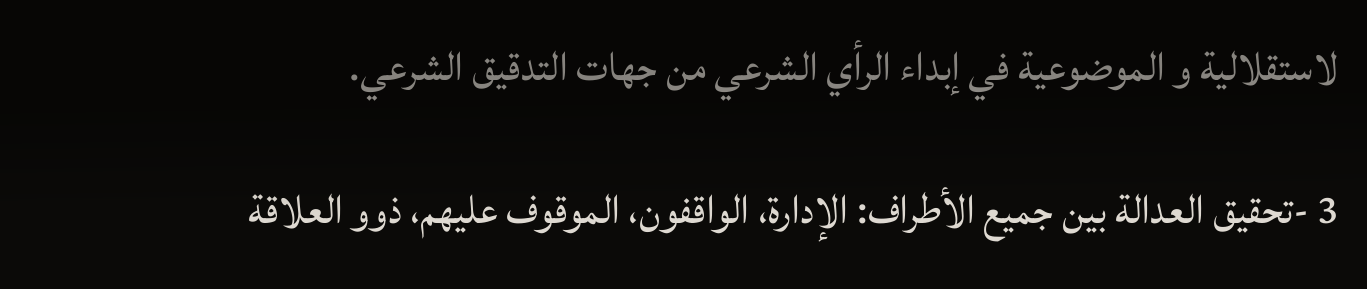لاستقلالية و الموضوعية في إبداء الرأي الشرعي من جهات التدقيق الشرعي.

3 -تحقيق العدالة بين جميع الأطراف: الإدارة، الواقفون، الموقوف عليهم، ذوو العلاقة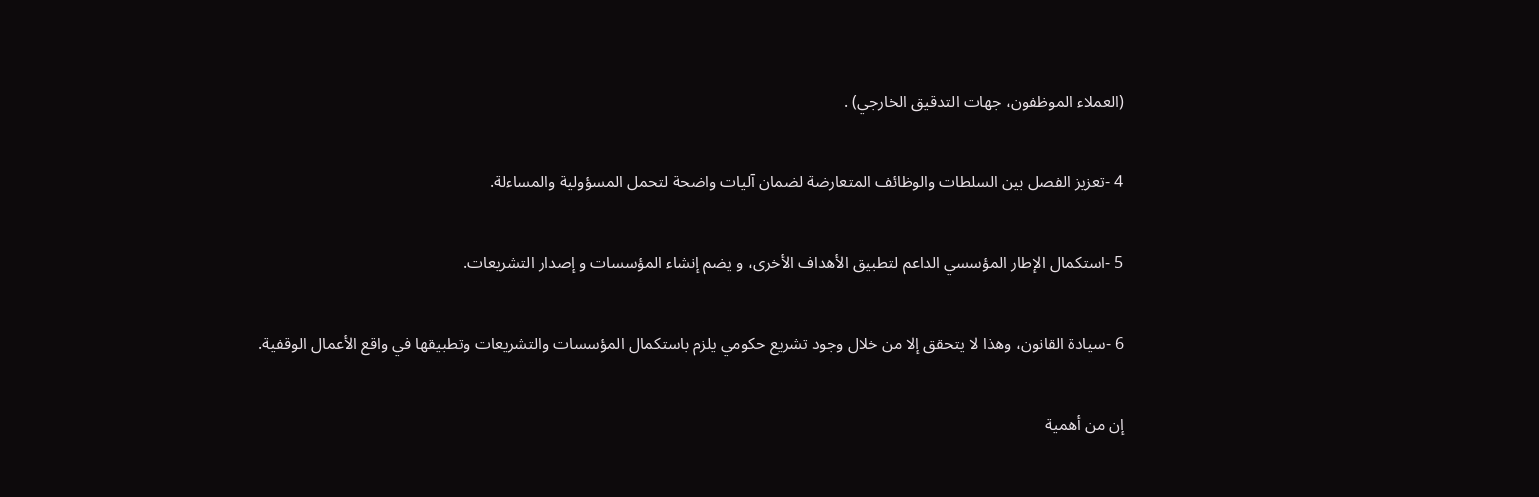(العملاء الموظفون، جهات التدقيق الخارجي) .

4 -تعزيز الفصل بين السلطات والوظائف المتعارضة لضمان آليات واضحة لتحمل المسؤولية والمساءلة.

5 -استكمال الإطار المؤسسي الداعم لتطبيق الأهداف الأخرى، و يضم إنشاء المؤسسات و إصدار التشريعات.

6 -سيادة القانون، وهذا لا يتحقق إلا من خلال وجود تشريع حكومي يلزم باستكمال المؤسسات والتشريعات وتطبيقها في واقع الأعمال الوقفية.

إن من أهمية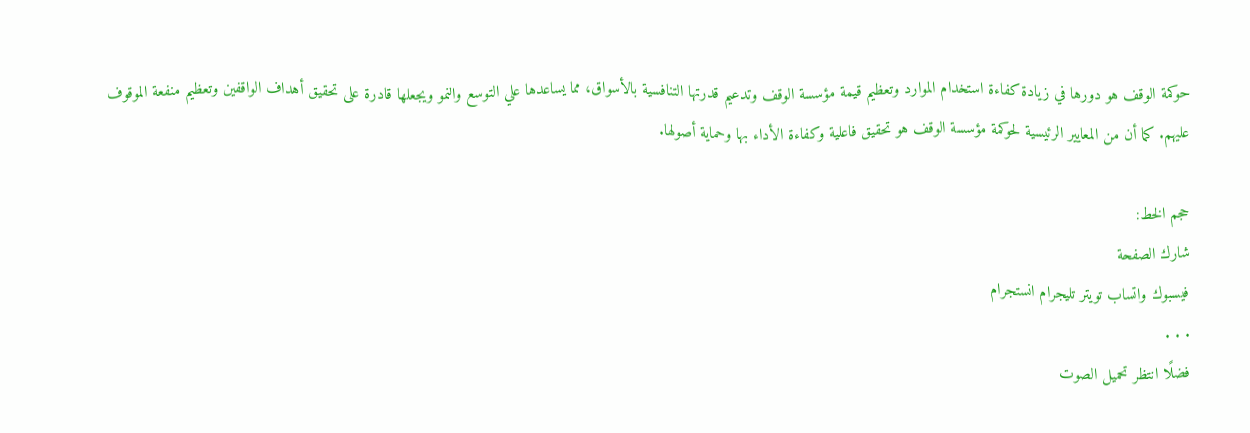حوكمة الوقف هو دورها في زيادة كفاءة استخدام الموارد وتعظيم قيمة مؤسسة الوقف وتدعيم قدرتها التنافسية بالأسواق، مما يساعدها علي التوسع والنمو ويجعلها قادرة على تحقيق أهداف الواقفين وتعظيم منفعة الموقوف عليهم. كما أن من المعايير الرئيسية لحوكمة مؤسسة الوقف هو تحقيق فاعلية وكفاءة الأداء بها وحماية أصولها.

حجم الخط:
شارك الصفحة
فيسبوك واتساب تويتر تليجرام انستجرام
. . .
فضلًا انتظر تحميل الصوت